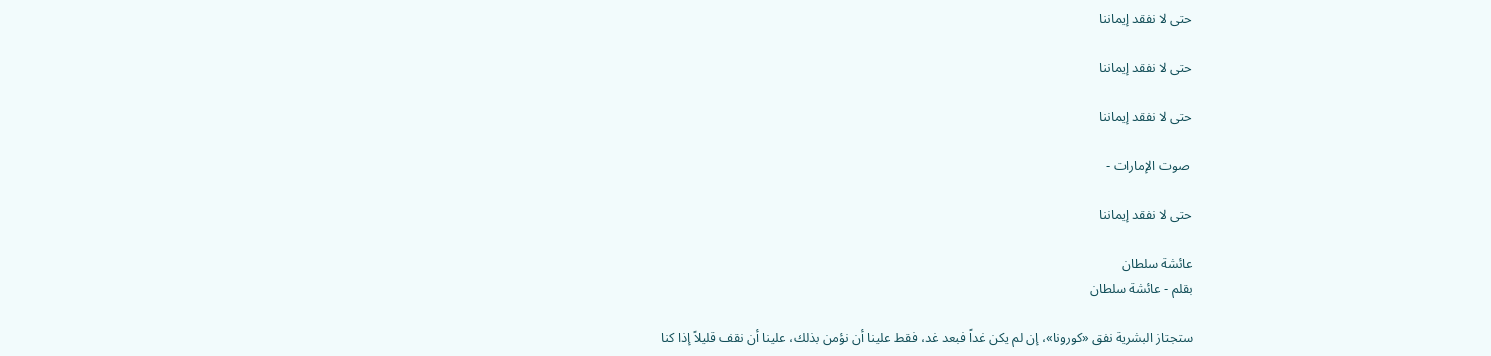حتى لا نفقد إيماننا

حتى لا نفقد إيماننا

حتى لا نفقد إيماننا

 صوت الإمارات -

حتى لا نفقد إيماننا

عائشة سلطان
بقلم - عائشة سلطان

ستجتاز البشرية نفق «كورونا»، إن لم يكن غداً فبعد غد، فقط علينا أن نؤمن بذلك، علينا أن نقف قليلاً إذا كنا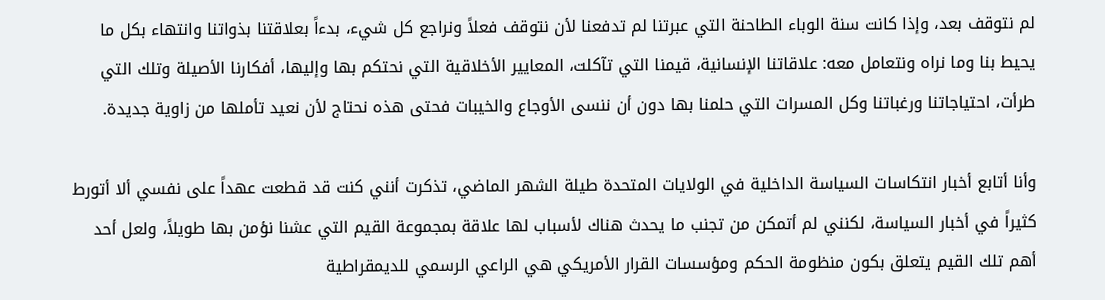لم نتوقف بعد، وإذا كانت سنة الوباء الطاحنة التي عبرتنا لم تدفعنا لأن نتوقف فعلاً ونراجع كل شيء، بدءاً بعلاقتنا بذواتنا وانتهاء بكل ما يحيط بنا وما نراه ونتعامل معه: علاقاتنا الإنسانية، قيمنا التي تآكلت، المعايير الأخلاقية التي نحتكم بها وإليها، أفكارنا الأصيلة وتلك التي طرأت، احتياجاتنا ورغباتنا وكل المسرات التي حلمنا بها دون أن ننسى الأوجاع والخيبات فحتى هذه نحتاج لأن نعيد تأملها من زاوية جديدة.

وأنا أتابع أخبار انتكاسات السياسة الداخلية في الولايات المتحدة طيلة الشهر الماضي، تذكرت أنني كنت قد قطعت عهداً على نفسي ألا أتورط كثيراً في أخبار السياسة، لكنني لم أتمكن من تجنب ما يحدث هناك لأسباب لها علاقة بمجموعة القيم التي عشنا نؤمن بها طويلاً، ولعل أحد أهم تلك القيم يتعلق بكون منظومة الحكم ومؤسسات القرار الأمريكي هي الراعي الرسمي للديمقراطية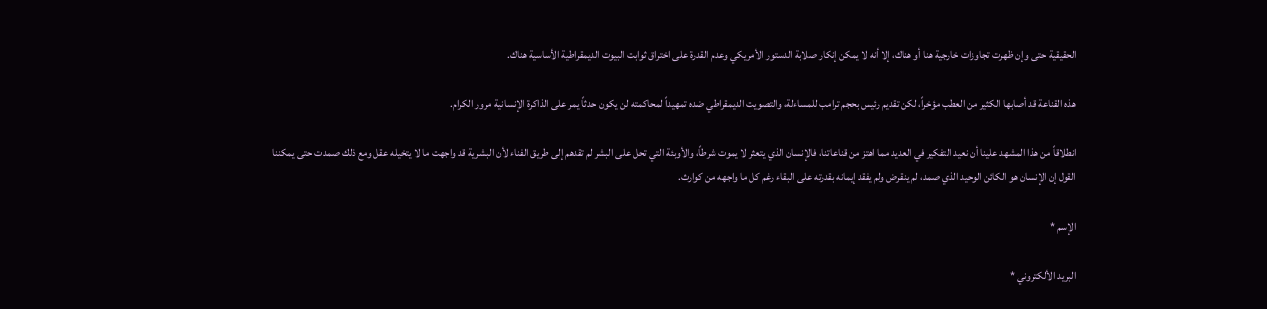الحقيقية حتى وإن ظهرت تجاوزات خارجية هنا أو هناك، إلا أنه لا يمكن إنكار صلابة الدستور الأمريكي وعدم القدرة على اختراق ثوابت البيوت الديمقراطية الأساسية هناك.

هذه القناعة قد أصابها الكثير من العطب مؤخراً، لكن تقديم رئيس بحجم ترامب للمساءلة، والتصويت الديمقراطي ضده تمهيداً لمحاكمته لن يكون حدثاً يمر على الذاكرة الإنسانية مرور الكرام.

انطلاقاً من هذا المشهد علينا أن نعيد التفكير في العديد مما اهتز من قناعاتنا، فالإنسان الذي يتعثر لا يموت شرطاً، والأوبئة التي تحل على البشر لم تقدهم إلى طريق الفناء لأن البشرية قد واجهت ما لا يتخيله عقل ومع ذلك صمدت حتى يمكننا القول إن الإنسان هو الكائن الوحيد الذي صمد، لم ينقرض ولم يفقد إيمانه بقدرته على البقاء رغم كل ما واجهه من كوارث.

الإسم *

البريد الألكتروني *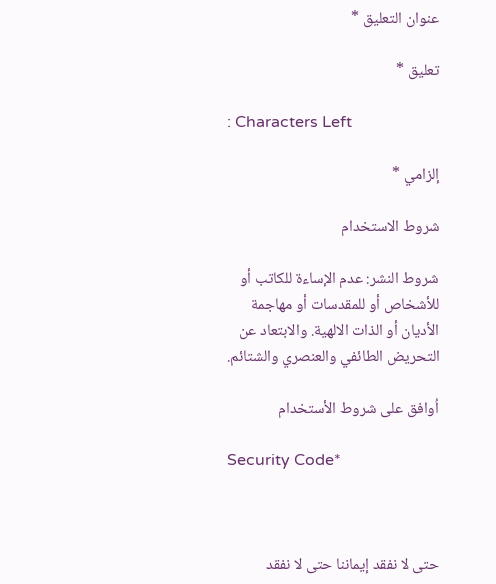عنوان التعليق *

تعليق *

: Characters Left

إلزامي *

شروط الاستخدام

شروط النشر: عدم الإساءة للكاتب أو للأشخاص أو للمقدسات أو مهاجمة الأديان أو الذات الالهية. والابتعاد عن التحريض الطائفي والعنصري والشتائم.

اُوافق على شروط الأستخدام

Security Code*



حتى لا نفقد إيماننا حتى لا نفقد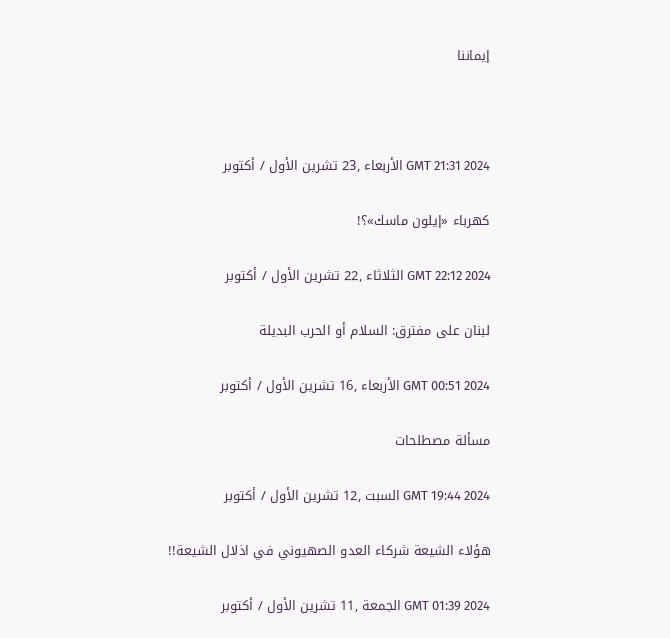إيماننا



GMT 21:31 2024 الأربعاء ,23 تشرين الأول / أكتوبر

كهرباء «إيلون ماسك»؟!

GMT 22:12 2024 الثلاثاء ,22 تشرين الأول / أكتوبر

لبنان على مفترق: السلام أو الحرب البديلة

GMT 00:51 2024 الأربعاء ,16 تشرين الأول / أكتوبر

مسألة مصطلحات

GMT 19:44 2024 السبت ,12 تشرين الأول / أكتوبر

هؤلاء الشيعة شركاء العدو الصهيوني في اذلال الشيعة!!

GMT 01:39 2024 الجمعة ,11 تشرين الأول / أكتوبر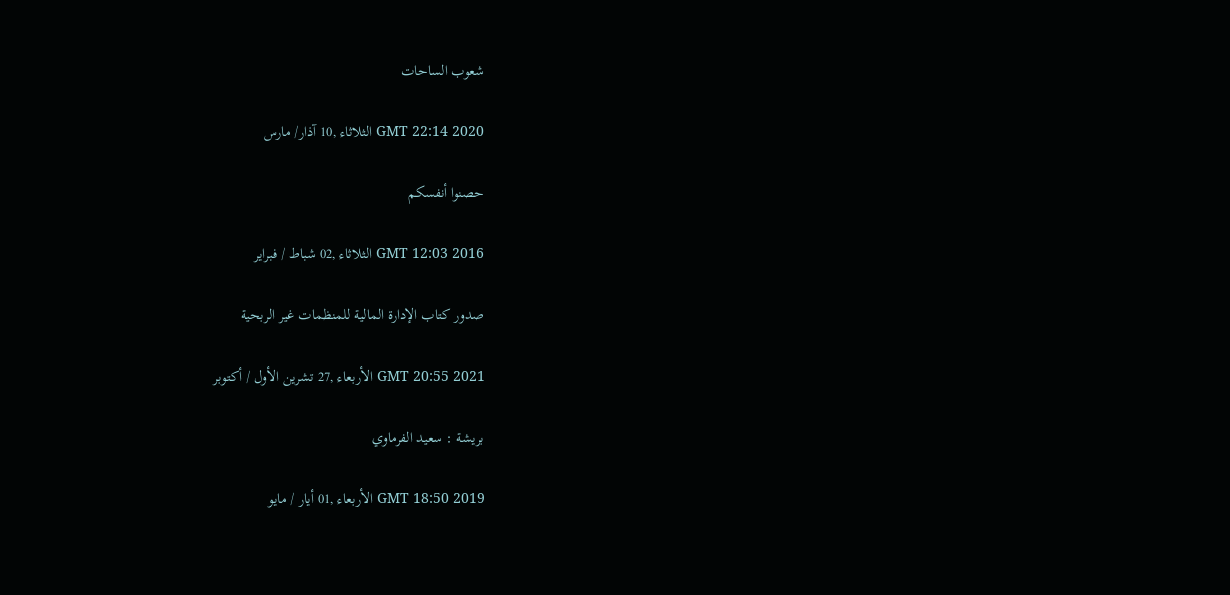شعوب الساحات

GMT 22:14 2020 الثلاثاء ,10 آذار/ مارس

حصنوا أنفسكم

GMT 12:03 2016 الثلاثاء ,02 شباط / فبراير

صدور كتاب الإدارة المالية للمنظمات غير الربحية

GMT 20:55 2021 الأربعاء ,27 تشرين الأول / أكتوبر

بريشة : سعيد الفرماوي

GMT 18:50 2019 الأربعاء ,01 أيار / مايو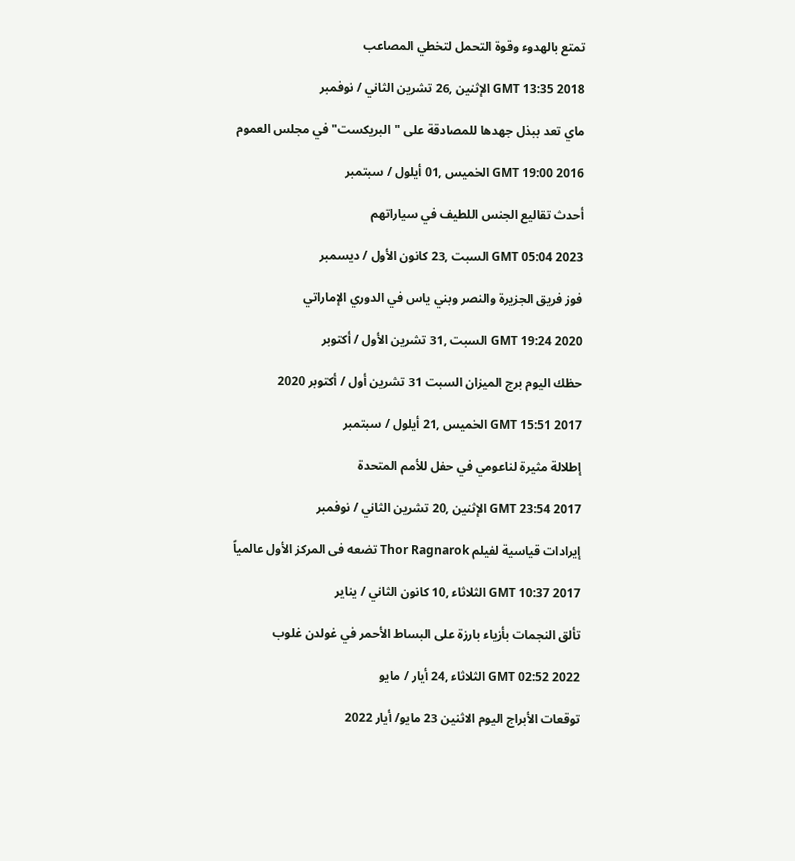تمتع بالهدوء وقوة التحمل لتخطي المصاعب

GMT 13:35 2018 الإثنين ,26 تشرين الثاني / نوفمبر

ماي تعد ببذل جهدها للمصادقة على "البريكست" في مجلس العموم

GMT 19:00 2016 الخميس ,01 أيلول / سبتمبر

أحدث تقاليع الجنس اللطيف في سياراتهم

GMT 05:04 2023 السبت ,23 كانون الأول / ديسمبر

فوز فريق الجزيرة والنصر وبني ياس في الدوري الإماراتي

GMT 19:24 2020 السبت ,31 تشرين الأول / أكتوبر

حظك اليوم برج الميزان السبت 31 تشرين أول / أكتوبر 2020

GMT 15:51 2017 الخميس ,21 أيلول / سبتمبر

إطلالة مثيرة لناعومي في حفل للأمم المتحدة

GMT 23:54 2017 الإثنين ,20 تشرين الثاني / نوفمبر

إيرادات قياسية لفيلم Thor Ragnarok تضعه فى المركز الأول عالمياً

GMT 10:37 2017 الثلاثاء ,10 كانون الثاني / يناير

تألق النجمات بأزياء بارزة على البساط الأحمر في غولدن غلوب

GMT 02:52 2022 الثلاثاء ,24 أيار / مايو

توقعات الأبراج اليوم الاثنين 23 مايو/ أيار 2022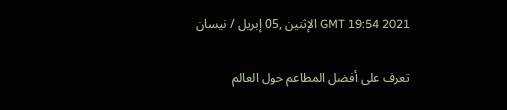GMT 19:54 2021 الإثنين ,05 إبريل / نيسان

تعرف على أفضل المطاعم حول العالم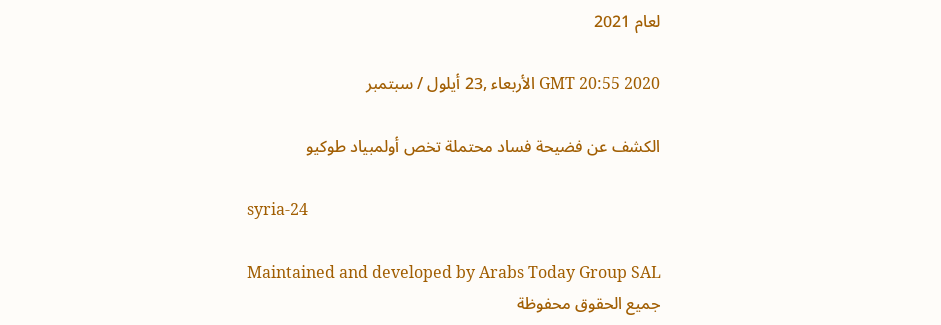لعام 2021

GMT 20:55 2020 الأربعاء ,23 أيلول / سبتمبر

الكشف عن فضيحة فساد محتملة تخص أولمبياد طوكيو

syria-24

Maintained and developed by Arabs Today Group SAL
جميع الحقوق محفوظة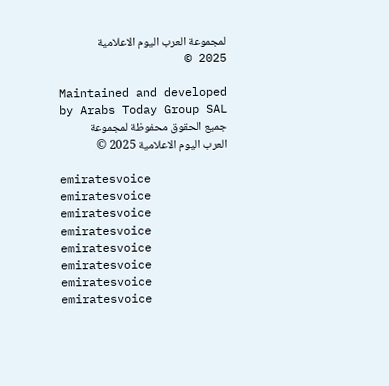لمجموعة العرب اليوم الاعلامية 2025 ©

Maintained and developed by Arabs Today Group SAL
جميع الحقوق محفوظة لمجموعة العرب اليوم الاعلامية 2025 ©

emiratesvoice emiratesvoice emiratesvoice emiratesvoice
emiratesvoice emiratesvoice emiratesvoice
emiratesvoice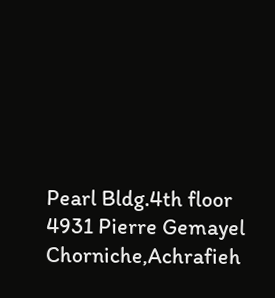Pearl Bldg.4th floor
4931 Pierre Gemayel Chorniche,Achrafieh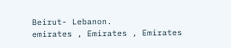Beirut- Lebanon.
emirates , Emirates , Emirates